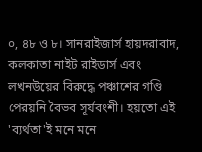০, ৪৮ ও ৮। সানরাইজার্স হায়দরাবাদ, কলকাতা নাইট রাইডার্স এবং লখনউয়ের বিরুদ্ধে পঞ্চাশের গণ্ডি পেরয়নি বৈভব সূর্যবংশী। হয়তো এই 'ব্যর্থতা'ই মনে মনে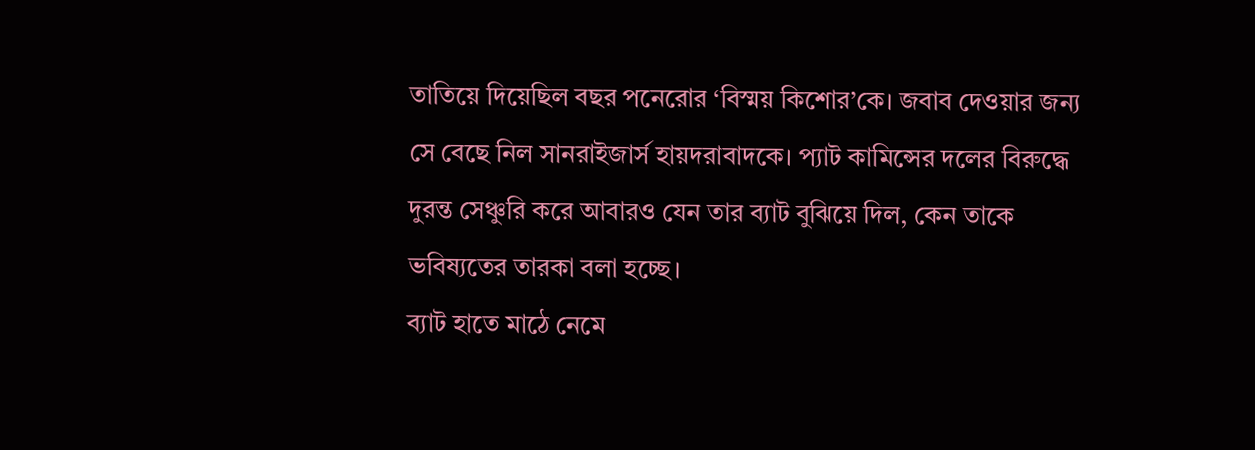তাতিয়ে দিয়েছিল বছর পনেরোর ‘বিস্ময় কিশোর’কে। জবাব দেওয়ার জন্য সে বেছে নিল সানরাইজার্স হায়দরাবাদকে। প্যাট কামিন্সের দলের বিরুদ্ধে দুরন্ত সেঞ্চুরি করে আবারও যেন তার ব্যাট বুঝিয়ে দিল, কেন তাকে ভবিষ্যতের তারকা বলা হচ্ছে।
ব্যাট হাতে মাঠে নেমে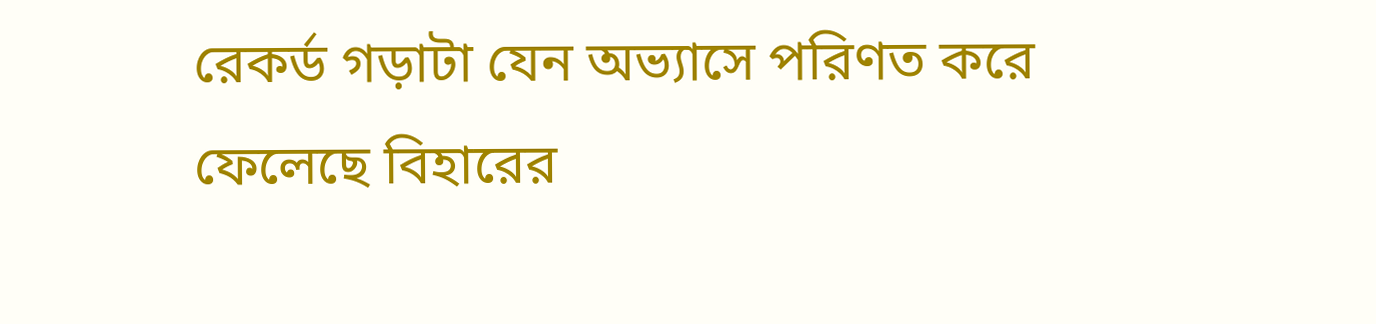রেকর্ড গড়াটা যেন অভ্যাসে পরিণত করে ফেলেছে বিহারের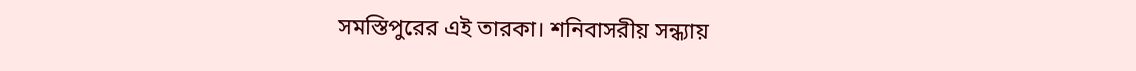সমস্তিপুরের এই তারকা। শনিবাসরীয় সন্ধ্যায়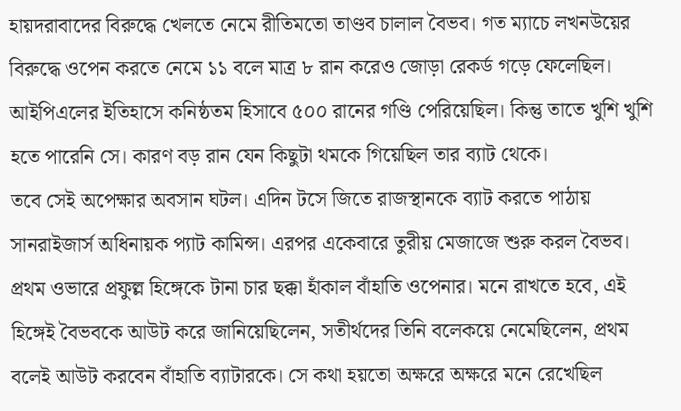হায়দরাবাদের বিরুদ্ধে খেলতে নেমে রীতিমতো তাণ্ডব চালাল বৈভব। গত ম্যাচে লখনউয়ের বিরুদ্ধে ওপেন করতে নেমে ১১ বলে মাত্র ৮ রান করেও জোড়া রেকর্ড গড়ে ফেলেছিল। আইপিএলের ইতিহাসে কনিষ্ঠতম হিসাবে ৫০০ রানের গণ্ডি পেরিয়েছিল। কিন্তু তাতে খুশি খুশি হতে পারেনি সে। কারণ বড় রান যেন কিছুটা থমকে গিয়েছিল তার ব্যাট থেকে।
তবে সেই অপেক্ষার অবসান ঘটল। এদিন টসে জিতে রাজস্থানকে ব্যাট করতে পাঠায় সানরাইজার্স অধিনায়ক প্যাট কামিন্স। এরপর একেবারে তুরীয় মেজাজে শুরু করল বৈভব। প্রথম ওভারে প্রফুল্ল হিঙ্গেকে টানা চার ছক্কা হাঁকাল বাঁহাতি ওপেনার। মনে রাখতে হবে, এই হিঙ্গেই বৈভবকে আউট করে জানিয়েছিলেন, সতীর্থদের তিনি বলেকয়ে নেমেছিলেন, প্রথম বলেই আউট করবেন বাঁহাতি ব্যাটারকে। সে কথা হয়তো অক্ষরে অক্ষরে মনে রেখেছিল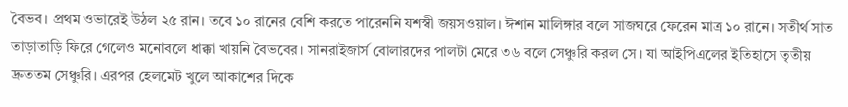বৈভব। প্রথম ওভারেই উঠল ২৫ রান। তবে ১০ রানের বেশি করতে পারেননি যশস্বী জয়সওয়াল। ঈশান মালিঙ্গার বলে সাজঘরে ফেরেন মাত্র ১০ রানে। সতীর্থ সাত তাড়াতাড়ি ফিরে গেলেও মনোবলে ধাক্কা খায়নি বৈভবের। সানরাইজার্স বোলারদের পালটা মেরে ৩৬ বলে সেঞ্চুরি করল সে। যা আইপিএলের ইতিহাসে তৃতীয় দ্রুততম সেঞ্চুরি। এরপর হেলমেট খুলে আকাশের দিকে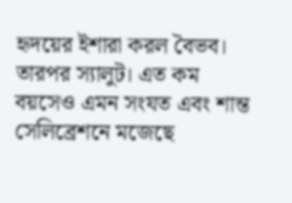হৃদয়ের ইশারা করল বৈভব। তারপর স্যালুট। এত কম বয়সেও এমন সংযত এবং শান্ত সেলিব্রেশনে মজেছে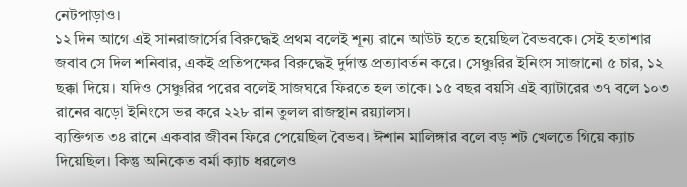নেটপাড়াও।
১২ দিন আগে এই সানরাজার্সের বিরুদ্ধেই প্রথম বলেই শূন্য রানে আউট হতে হয়েছিল বৈভবকে। সেই হতাশার জবাব সে দিল শনিবার, একই প্রতিপক্ষের বিরুদ্ধেই দুর্দান্ত প্রত্যাবর্তন করে। সেঞ্চুরির ইনিংস সাজানো ৫ চার, ১২ ছক্কা দিয়ে। যদিও সেঞ্চুরির পরের বলেই সাজঘরে ফিরতে হল তাকে। ১৫ বছর বয়সি এই ব্যাটারের ৩৭ বলে ১০৩ রানের ঝড়ো ইনিংসে ভর করে ২২৮ রান তুলল রাজস্থান রয়্যালস।
ব্যক্তিগত ৩৪ রানে একবার জীবন ফিরে পেয়েছিল বৈভব। ঈশান মালিঙ্গার বলে বড় শট খেলতে গিয়ে ক্যাচ দিয়েছিল। কিন্তু অনিকেত বর্মা ক্যাচ ধরলেও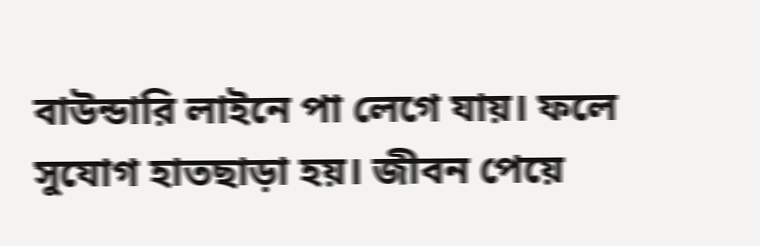বাউন্ডারি লাইনে পা লেগে যায়। ফলে সুযোগ হাতছাড়া হয়। জীবন পেয়ে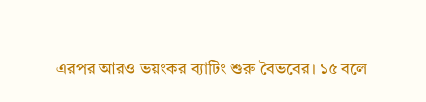এরপর আরও ভয়ংকর ব্যাটিং শুরু বৈভবের। ১৫ বলে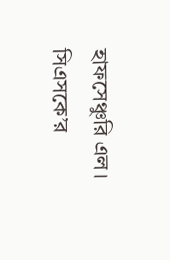হাফসেঞ্চুরি এল। সিএসকে’র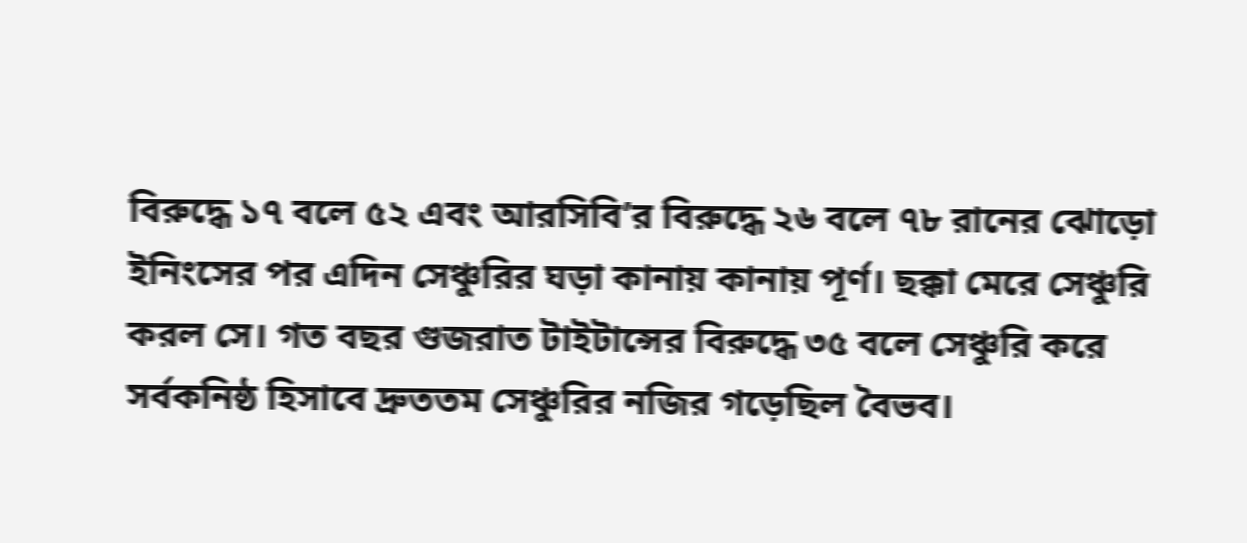বিরুদ্ধে ১৭ বলে ৫২ এবং আরসিবি’র বিরুদ্ধে ২৬ বলে ৭৮ রানের ঝোড়ো ইনিংসের পর এদিন সেঞ্চুরির ঘড়া কানায় কানায় পূর্ণ। ছক্কা মেরে সেঞ্চুরি করল সে। গত বছর গুজরাত টাইটান্সের বিরুদ্ধে ৩৫ বলে সেঞ্চুরি করে সর্বকনিষ্ঠ হিসাবে দ্রুততম সেঞ্চুরির নজির গড়েছিল বৈভব।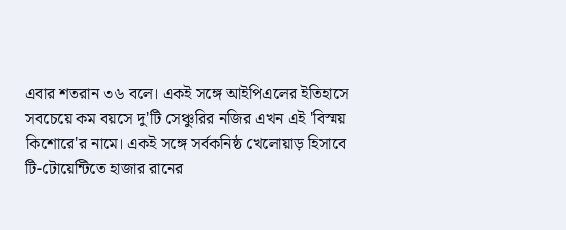এবার শতরান ৩৬ বলে। একই সঙ্গে আইপিএলের ইতিহাসে সবচেয়ে কম বয়সে দু'টি সেঞ্চুরির নজির এখন এই 'বিস্ময় কিশোরে'র নামে। একই সঙ্গে সর্বকনিষ্ঠ খেলোয়াড় হিসাবে টি-টোয়েন্টিতে হাজার রানের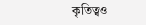কৃতিত্বও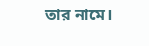তার নামে।